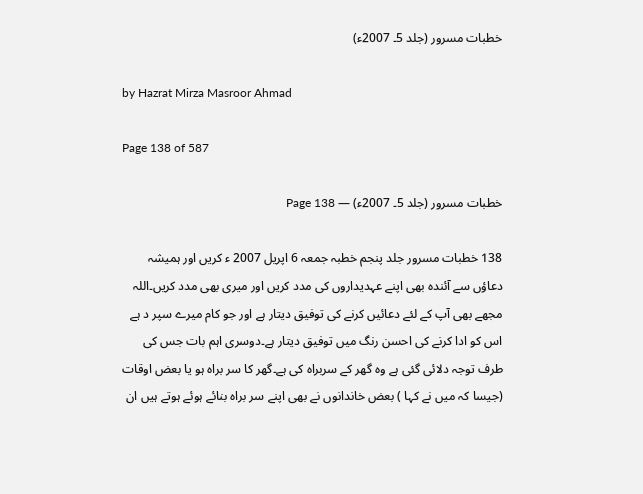خطبات مسرور (جلد 5۔ 2007ء)

by Hazrat Mirza Masroor Ahmad

Page 138 of 587

خطبات مسرور (جلد 5۔ 2007ء) — Page 138

138 خطبات مسرور جلد پنجم خطبہ جمعہ 6 اپریل 2007 ء کریں اور ہمیشہ دعاؤں سے آئندہ بھی اپنے عہدیداروں کی مدد کریں اور میری بھی مدد کریں۔اللہ مجھے بھی آپ کے لئے دعائیں کرنے کی توفیق دیتار ہے اور جو کام میرے سپر د ہے اس کو ادا کرنے کی احسن رنگ میں توفیق دیتار ہے۔دوسری اہم بات جس کی طرف توجہ دلائی گئی ہے وہ گھر کے سربراہ کی ہے۔گھر کا سر براہ ہو یا بعض اوقات (جیسا کہ میں نے کہا ) بعض خاندانوں نے بھی اپنے سر براہ بنائے ہوئے ہوتے ہیں ان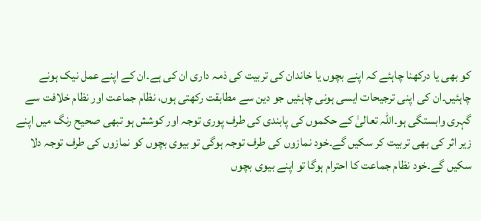کو بھی یا درکھنا چاہئے کہ اپنے بچوں یا خاندان کی تربیت کی ذمہ داری ان کی ہے۔ان کے اپنے عمل نیک ہونے چاہئیں۔ان کی اپنی ترجیحات ایسی ہونی چاہئیں جو دین سے مطابقت رکھتی ہوں، نظام جماعت اور نظام خلافت سے گہری وابستگی ہو۔اللہ تعالیٰ کے حکموں کی پابندی کی طرف پوری توجہ اور کوشش ہو تبھی صحیح رنگ میں اپنے زیر اثر کی بھی تربیت کر سکیں گے۔خود نمازوں کی طرف توجہ ہوگی تو بیوی بچوں کو نمازوں کی طرف توجہ دلا سکیں گے۔خود نظام جماعت کا احترام ہوگا تو اپنے بیوی بچوں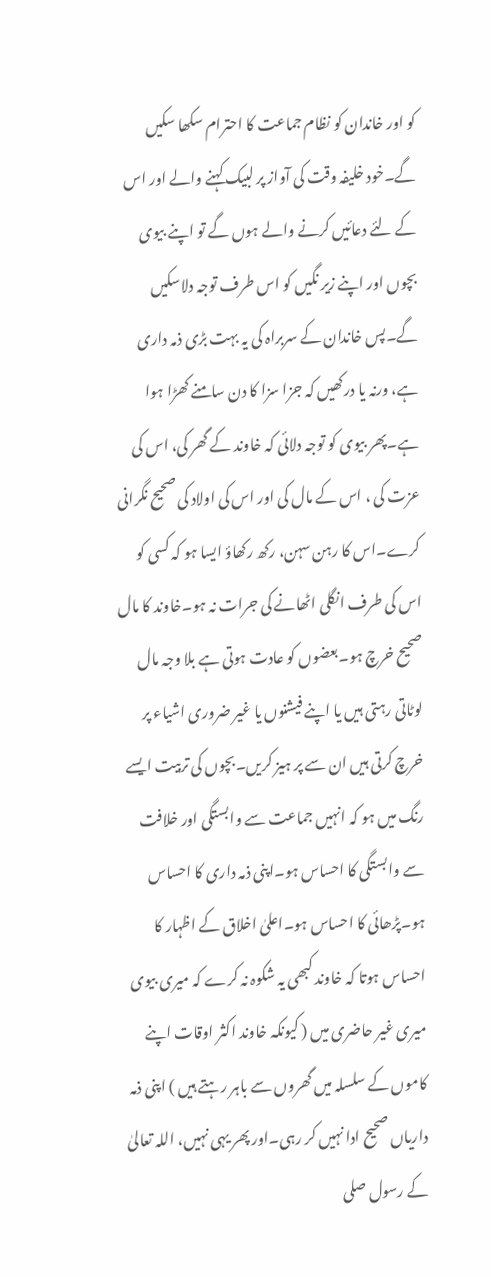کو اور خاندان کو نظام جماعت کا احترام سکھا سکیں گے۔خود خلیفہ وقت کی آواز پر لبیک کہنے والے اور اس کے لئے دعائیں کرنے والے ہوں گے تو اپنے بیوی بچوں اور اپنے زیر نگیں کو اس طرف توجہ دلاسکیں گے۔پس خاندان کے سربراہ کی یہ بہت بڑی ذمہ داری ہے، ورنہ یا درکھیں کہ جزا سزا کا دن سامنے کھڑا ہوا ہے۔پھر بیوی کو توجہ دلائی کہ خاوند کے گھر کی، اس کی عزت کی ، اس کے مال کی اور اس کی اولاد کی صحیح نگرانی کرے۔اس کا رہن سہن، رکھ رکھاؤ ایسا ہو کہ کسی کو اس کی طرف انگلی اٹھانے کی جرات نہ ہو۔خاوند کا مال صحیح خرچ ہو۔بعضوں کو عادت ہوتی ہے بلا وجہ مال لوٹاتی رہتی ہیں یا اپنے فیشنوں یا غیر ضروری اشیاء پر خرچ کرتی ہیں ان سے پر ہیز کریں۔بچوں کی تربیت ایسے رنگ میں ہو کہ انہیں جماعت سے وابستگی اور خلافت سے وابستگی کا احساس ہو۔اپنی ذمہ داری کا احساس ہو۔پڑھائی کا احساس ہو۔اعلیٰ اخلاق کے اظہار کا احساس ہوتا کہ خاوند کبھی یہ شکوہ نہ کرے کہ میری بیوی میری غیر حاضری میں ( کیونکہ خاوند اکثر اوقات اپنے کاموں کے سلسلہ میں گھروں سے باہر رہتے ہیں ) اپنی ذمہ داریاں صحیح ادا نہیں کر رہی۔اور پھر یہی نہیں، اللہ تعالیٰ کے رسول صلی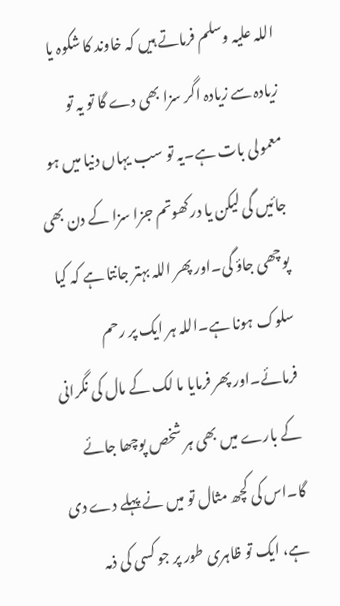اللہ علیہ وسلم فرماتے ہیں کہ خاوند کا شکوہ یا زیادہ سے زیادہ اگر سزا بھی دے گا تو یہ تو معمولی بات ہے۔یہ تو سب یہاں دنیا میں ہو جائیں گی لیکن یا درکھوتم جزا سزا کے دن بھی پوچھی جاؤ گی۔اور پھر اللہ بہتر جانتا ہے کہ کیا سلوک ہونا ہے۔اللہ ہر ایک پر رحم فرمائے۔اور پھر فرمایا ما لک کے مال کی نگرانی کے بارے میں بھی ہر شخص پوچھا جائے گا۔اس کی کچھ مثال تو میں نے پہلے دے دی ہے، ایک تو ظاہری طور پر جو کسی کی ذمہ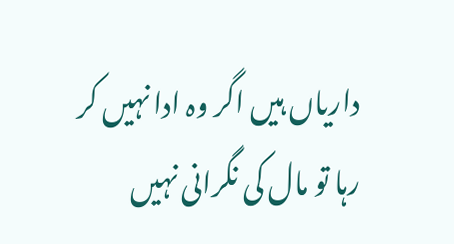داریاں ہیں اگر وہ ادا نہیں کر رہا تو مال کی نگرانی نہیں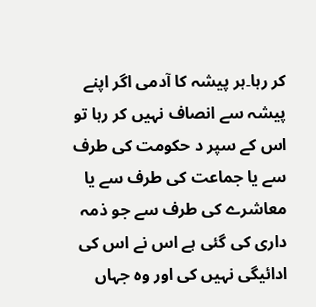کر رہا۔ہر پیشہ کا آدمی اگر اپنے پیشہ سے انصاف نہیں کر رہا تو اس کے سپر د حکومت کی طرف سے یا جماعت کی طرف سے یا معاشرے کی طرف سے جو ذمہ داری کی گئی ہے اس نے اس کی ادائیگی نہیں کی اور وہ جہاں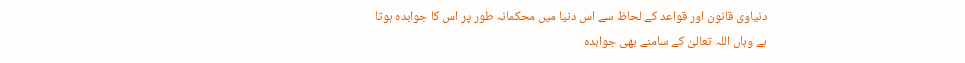دنیاوی قانون اور قواعد کے لحاظ سے اس دنیا میں محکمانہ طور پر اس کا جوابدہ ہوتا ہے وہاں اللہ تعالیٰ کے سامنے بھی جوابدہ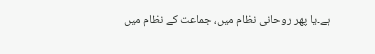ہے۔یا پھر روحانی نظام میں، جماعت کے نظام میں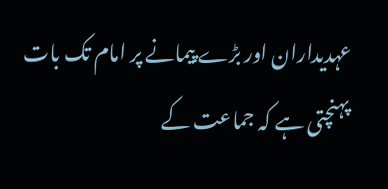عہدیداران اور بڑے پیمانے پر امام تک بات پہنچتی ہے کہ جماعت کے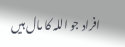افراد جو اللہ کا مال ہیں